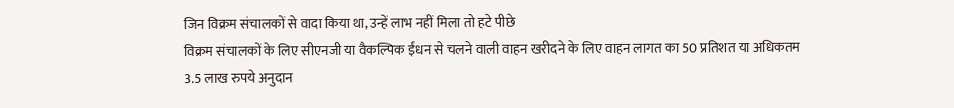जिन विक्रम संचालकों से वादा किया था, उन्हें लाभ नहीं मिला तो हटे पीछे
विक्रम संचालकों के लिए सीएनजी या वैकल्पिक ईंधन से चलने वाली वाहन खरीदने के लिए वाहन लागत का 50 प्रतिशत या अधिकतम 3.5 लाख रुपये अनुदान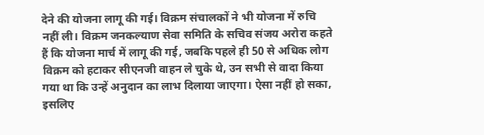देने की योजना लागू की गई। विक्रम संचालकों ने भी योजना में रुचि नहीं ली। विक्रम जनकल्याण सेवा समिति के सचिव संजय अरोरा कहते हैं कि योजना मार्च में लागू की गई, जबकि पहले ही 50 से अधिक लोग विक्रम को हटाकर सीएनजी वाहन ले चुके थे, उन सभी से वादा किया गया था कि उन्हें अनुदान का लाभ दिलाया जाएगा। ऐसा नहीं हो सका, इसलिए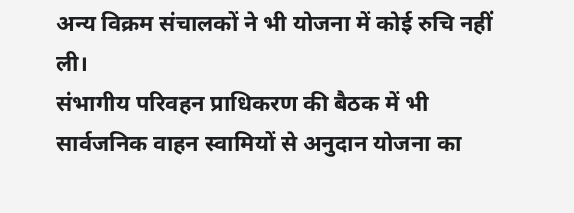अन्य विक्रम संचालकों ने भी योजना में कोई रुचि नहीं ली।
संभागीय परिवहन प्राधिकरण की बैठक में भी सार्वजनिक वाहन स्वामियों से अनुदान योजना का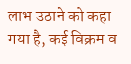लाभ उठाने को कहा गया है, कई विक्रम व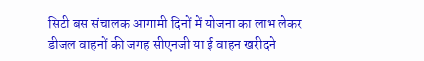सिटी बस संचालक आगामी दिनों में योजना का लाभ लेकर डीजल वाहनों की जगह सीएनजी या ई वाहन खरीदने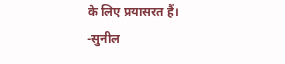के लिए प्रयासरत हैं।
-सुनील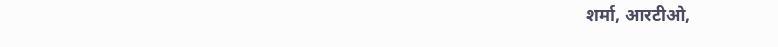शर्मा, आरटीओ,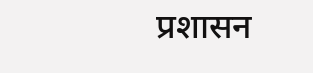प्रशासन